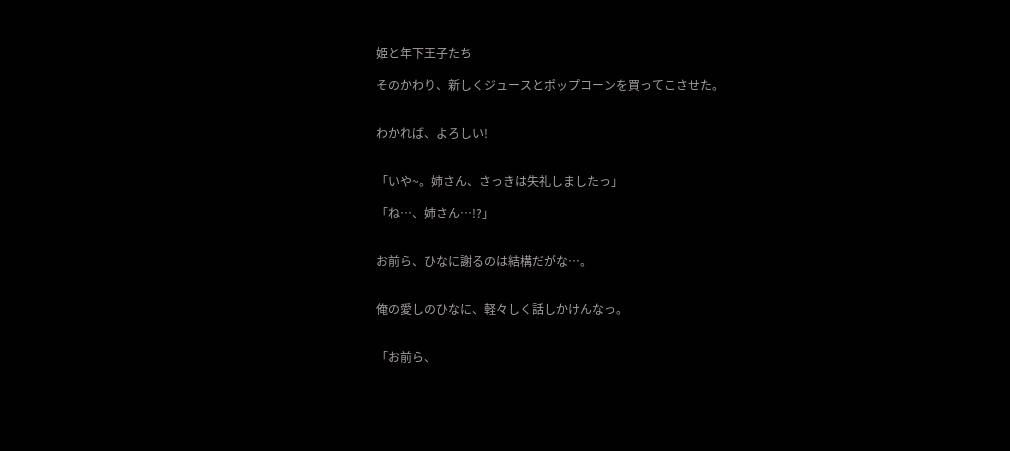姫と年下王子たち

そのかわり、新しくジュースとポップコーンを買ってこさせた。


わかれば、よろしい!


「いや~。姉さん、さっきは失礼しましたっ」

「ね…、姉さん…!?」


お前ら、ひなに謝るのは結構だがな…。


俺の愛しのひなに、軽々しく話しかけんなっ。


「お前ら、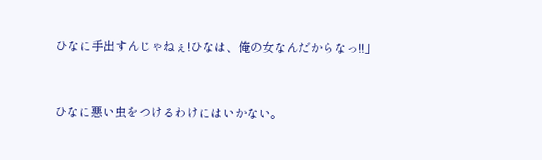ひなに手出すんじゃねぇ!ひなは、俺の女なんだからなっ!!」


ひなに悪い虫をつけるわけにはいかない。